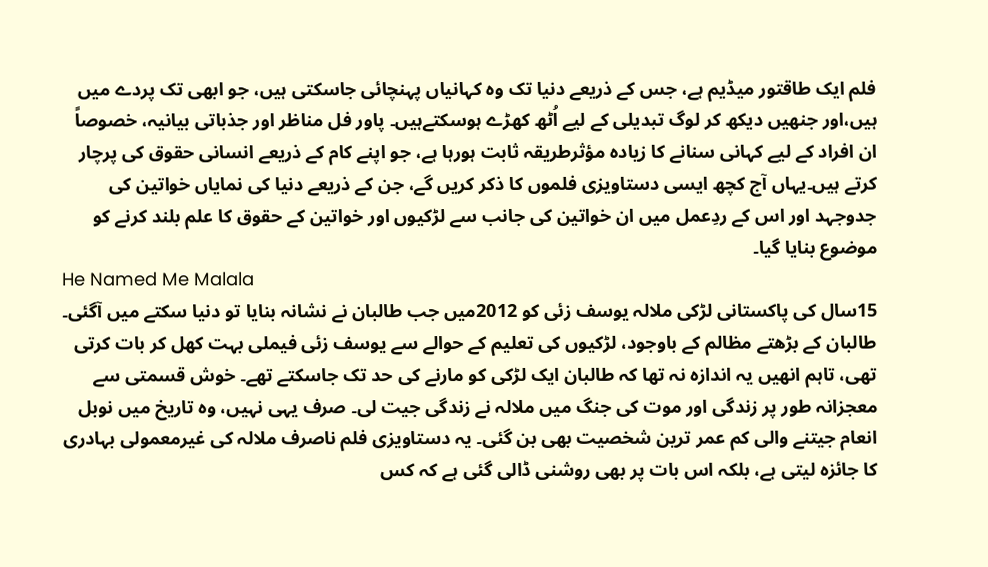فلم ایک طاقتور میڈیم ہے، جس کے ذریعے دنیا تک وہ کہانیاں پہنچائی جاسکتی ہیں، جو ابھی تک پردے میں ہیں،اور جنھیں دیکھ کر لوگ تبدیلی کے لیے اُٹھ کھڑے ہوسکتےہیں۔ پاور فل مناظر اور جذباتی بیانیہ، خصوصاً ان افراد کے لیے کہانی سنانے کا زیادہ مؤثرطریقہ ثابت ہورہا ہے، جو اپنے کام کے ذریعے انسانی حقوق کی پرچار کرتے ہیں۔یہاں آج کچھ ایسی دستاویزی فلموں کا ذکر کریں گے، جن کے ذریعے دنیا کی نمایاں خواتین کی جدوجہد اور اس کے ردِعمل میں ان خواتین کی جانب سے لڑکیوں اور خواتین کے حقوق کا علم بلند کرنے کو موضوع بنایا گیا۔
He Named Me Malala
15سال کی پاکستانی لڑکی ملالہ یوسف زئی کو 2012میں جب طالبان نے نشانہ بنایا تو دنیا سکتے میں آگئی۔ طالبان کے بڑھتے مظالم کے باوجود، لڑکیوں کی تعلیم کے حوالے سے یوسف زئی فیملی بہت کھل کر بات کرتی تھی، تاہم انھیں یہ اندازہ نہ تھا کہ طالبان ایک لڑکی کو مارنے کی حد تک جاسکتے تھے۔ خوش قسمتی سے معجزانہ طور پر زندگی اور موت کی جنگ میں ملالہ نے زندگی جیت لی۔ صرف یہی نہیں، وہ تاریخ میں نوبل انعام جیتنے والی کم عمر ترین شخصیت بھی بن گئی۔ یہ دستاویزی فلم ناصرف ملالہ کی غیرمعمولی بہادری کا جائزہ لیتی ہے، بلکہ اس بات پر بھی روشنی ڈالی گئی ہے کہ کس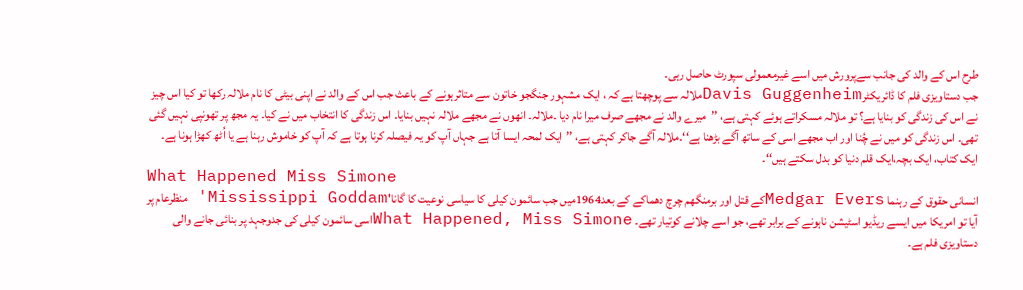طرح اس کے والد کی جانب سےپرورش میں اسے غیرمعمولی سپورٹ حاصل رہی۔
جب دستاویزی فلم کا ڈائریکٹرDavis Guggenheimملالہ سے پوچھتا ہے کہ ، ایک مشہور جنگجو خاتون سے متاثرہونے کے باعث جب اس کے والد نے اپنی بیٹی کا نام ملالہ رکھا تو کیا اس چیز نے اس کی زندگی کو بنایا ہے؟ تو ملالہ مسکراتے ہوئے کہتی ہے، ’’میرے والد نے مجھے صرف میرا نام دیا ۔ملالہ۔ انھوں نے مجھے ملالہ نہیں بنایا۔ اس زندگی کا انتخاب میں نے کیا۔ یہ مجھ پر تھونپی نہیں گئی تھی۔ اس زندگی کو میں نے چُنا اور اب مجھے اسی کے ساتھ آگے بڑھنا ہے‘‘۔ملالہ آگے جاکر کہتی ہے، ’’ایک لمحہ ایسا آتا ہے جہاں آپ کو یہ فیصلہ کرنا ہوتا ہے کہ آپ کو خاموش رہنا ہے یا اُٹھ کھڑا ہونا ہے۔ ایک کتاب، ایک بچہ،ایک قلم دنیا کو بدل سکتے ہیں‘‘۔
What Happened Miss Simone
انسانی حقوق کے رہنما Medgar Eversکے قتل اور برمنگھم چرچ دھماکے کے بعد1964میں جب سائمون کیلی کا سیاسی نوعیت کا گانا'Mississippi Goddam' منظرعام پر آیا تو امریکا میں ایسے ریڈیو اسٹیشن ناہونے کے برابر تھے، جو اسے چلانے کوتیار تھے۔ What Happened, Miss Simoneاسی سائمون کیلی کی جدوجہد پر بنائی جانے والی دستاویزی فلم ہے۔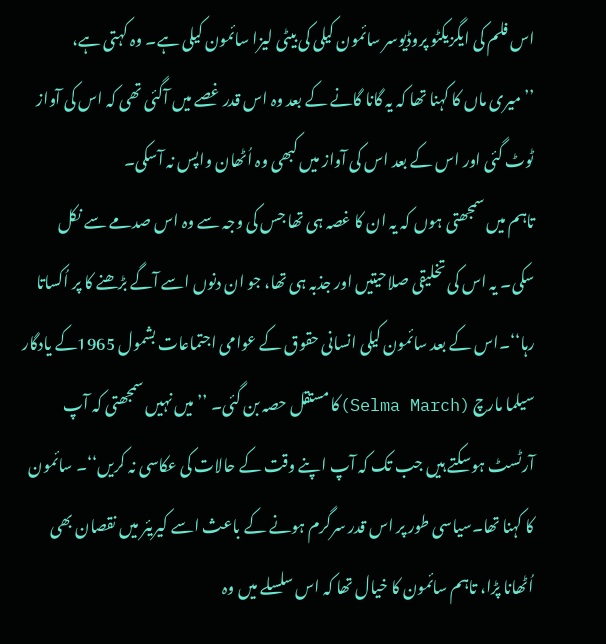اس فلم کی ایگزیکٹو پروڈیوسر سائمون کیلی کی بیٹی لیزا سائمون کیلی ہے۔ وہ کہتی ہے، ’’میری ماں کا کہنا تھا کہ یہ گانا گانے کے بعد وہ اس قدر غصے میں آگئی تھی کہ اس کی آواز ٹوٹ گئی اور اس کے بعد اس کی آواز میں کبھی وہ اُٹھان واپس نہ آسکی۔
تاہم میں سمجھتی ہوں کہ یہ ان کا غصہ ہی تھا جس کی وجہ سے وہ اس صدمے سے نکل سکی۔ یہ اس کی تخلیقی صلاحیتیں اور جذبہ ہی تھا، جو ان دنوں اسے آگے بڑھنے کا پر اُکساتا رہا‘‘۔اس کے بعد سائمون کیلی انسانی حقوق کے عوامی اجتماعات بشمول 1965کے یادگار سیلما مارچ (Selma March)کا مستقل حصہ بن گئی۔ ’’میں نہیں سمجھتی کہ آپ آرٹسٹ ہوسکتے ہیں جب تک کہ آپ اپنے وقت کے حالات کی عکاسی نہ کریں‘‘۔ سائمون کا کہنا تھا۔سیاسی طور پر اس قدر سرگرم ہونے کے باعث اسے کیریئر میں نقصان بھی اُٹھانا پڑا، تاہم سائمون کا خیال تھا کہ اس سلسلے میں وہ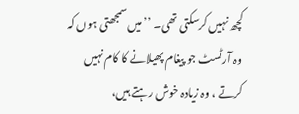کچھ نہیں کرسکتی تھی۔ ’’میں سمجھتی ہوں کہ وہ آرٹسٹ جو پیغام پھیلانے کا کام نہیں کرتے ، وہ زیادہ خوش رہتے ہیں،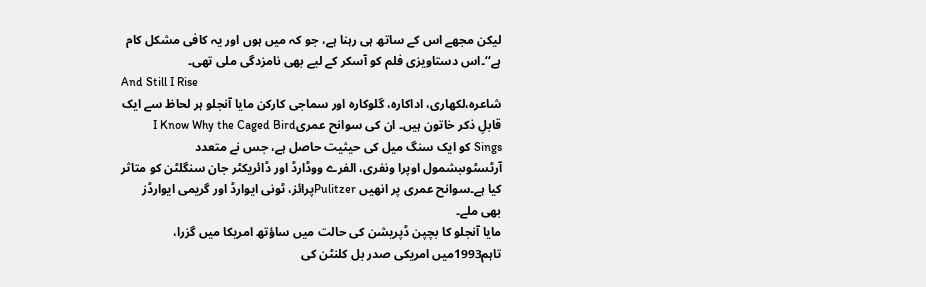لیکن مجھے اس کے ساتھ ہی رہنا ہے، جو کہ میں ہوں اور یہ کافی مشکل کام ہے‘‘۔اس دستاویزی فلم کو آسکر کے لیے بھی نامزدگی ملی تھی۔
And Still I Rise
شاعرہ،لکھاری، اداکارہ، گلوکارہ اور سماجی کارکن مایا آنجلو ہر لحاظ سے ایک قابلِ ذکر خاتون ہیں۔ ان کی سوانح عمریI Know Why the Caged Bird Sings کو ایک سنگ میل کی حیثیت حاصل ہے، جس نے متعدد آرٹسٹوںبشمول اوپرا ونفری، الفرے ووڈارڈ اور ڈائریکٹر جان سنگلٹن کو متاثر کیا ہے۔سوانح عمری پر انھیں Pulitzerپرائز، ٹونی ایوارڈ اور گریمی ایوارڈز بھی ملے۔
مایا آنجلو کا بچپن ڈپریشن کی حالت میں ساؤتھ امریکا میں گزرا، تاہم1993میں امریکی صدر بل کلنٹن کی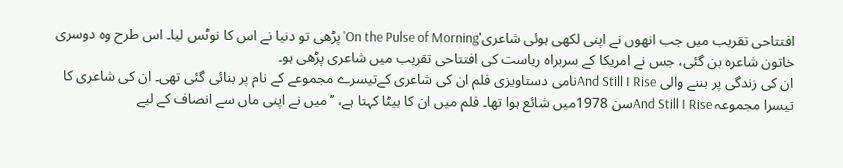افتتاحی تقریب میں جب انھوں نے اپنی لکھی ہوئی شاعری'On the Pulse of Morning'پڑھی تو دنیا نے اس کا نوٹس لیا۔ اس طرح وہ دوسری خاتون شاعرہ بن گئی، جس نے امریکا کے سربراہ ریاست کی افتتاحی تقریب میں شاعری پڑھی ہو۔
ان کی زندگی پر بننے والی And Still I Riseنامی دستاویزی فلم ان کی شاعری کےتیسرے مجموعے کے نام پر بنائی گئی تھی۔ ان کی شاعری کا تیسرا مجموعہ And Still I Riseسن 1978میں شائع ہوا تھا۔ فلم میں ان کا بیٹا کہتا ہے، ’’میں نے اپنی ماں سے انصاف کے لیے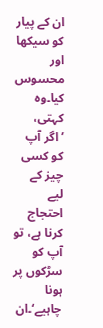ان کے پیار کو سیکھا اور محسوس کیا۔وہ کہتی، ’اگر آپ کو کسی چیز کے لیے احتجاج کرنا ہے، تو آپ کو سڑکوں پر ہونا چاہیے‘۔ان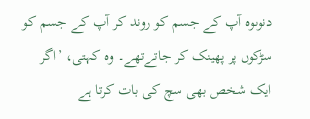دنوںوہ آپ کے جسم کو روند کر آپ کے جسم کو سڑکوں پر پھینک کر جاتےتھے۔ وہ کہتی، ’اگر ایک شخص بھی سچ کی بات کرتا ہے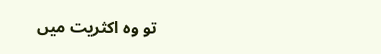تو وہ اکثریت میں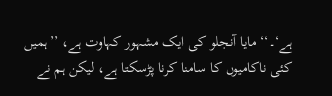ہے‘۔‘‘ مایا آنجلو کی ایک مشہور کہاوت ہے، ’’ہمیں کئی ناکامیوں کا سامنا کرنا پڑسکتا ہے، لیکن ہم نے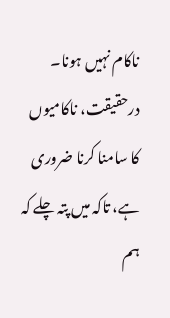ناکام نہیں ہونا۔ درحقیقت، ناکامیوں کا سامنا کرنا ضروری ہے، تاکہ میں پتہ چلے کہ ہم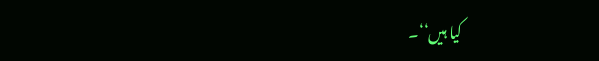کیا ہیں‘‘۔